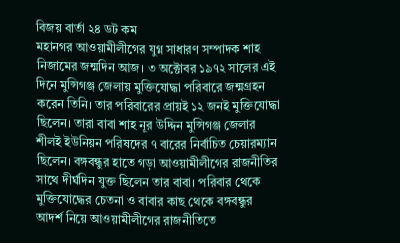বিজয় বার্তা ২৪ ডট কম
মহানগর আওয়ামীলীগের যুগ্ন সাধারণ সম্পাদক শাহ নিজামের জন্মদিন আজ। ৩ অক্টোবর ১৯৭২ সালের এই দিনে মুন্সিগঞ্জ জেলায় মুক্তিযোদ্ধা পরিবারে জন্মগ্রহন করেন তিনি। তার পরিবারের প্রায়ই ১২ জনই মুক্তিযোদ্ধা ছিলেন। তারা বাবা শাহ নূর উদ্দিন মুন্সিগঞ্জ জেলার শীলই ইউনিয়ন পরিষদের ৭ বারের নির্বাচিত চেয়ারম্যান ছিলেন। বঙ্গবন্ধুর হাতে গড়া আওয়ামীলীগের রাজনীতির সাথে দীর্ঘদিন যুক্ত ছিলেন তার বাবা। পরিবার থেকে মুক্তিযোদ্ধের চেতনা ও বাবার কাছ থেকে বঙ্গবন্ধুর আদর্শ নিয়ে আওয়ামীলীগের রাজনীতিতে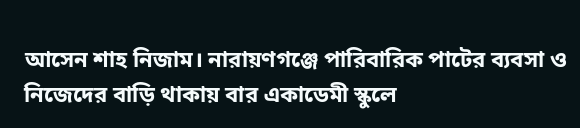আসেন শাহ নিজাম। নারায়ণগঞ্জে পারিবারিক পাটের ব্যবসা ও নিজেদের বাড়ি থাকায় বার একাডেমী স্কুলে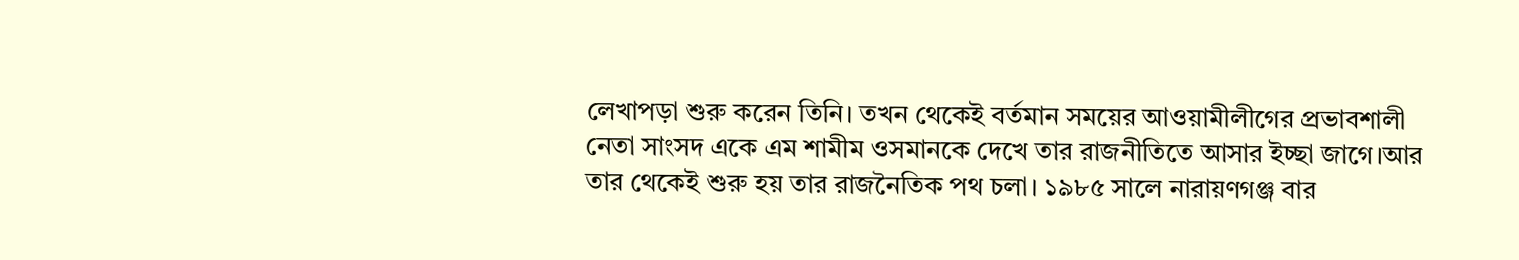লেখাপড়া শুরু করেন তিনি। তখন থেকেই বর্তমান সময়ের আওয়ামীলীগের প্রভাবশালী নেতা সাংসদ একে এম শামীম ওসমানকে দেখে তার রাজনীতিতে আসার ইচ্ছা জাগে।আর তার থেকেই শুরু হয় তার রাজনৈতিক পথ চলা। ১৯৮৫ সালে নারায়ণগঞ্জ বার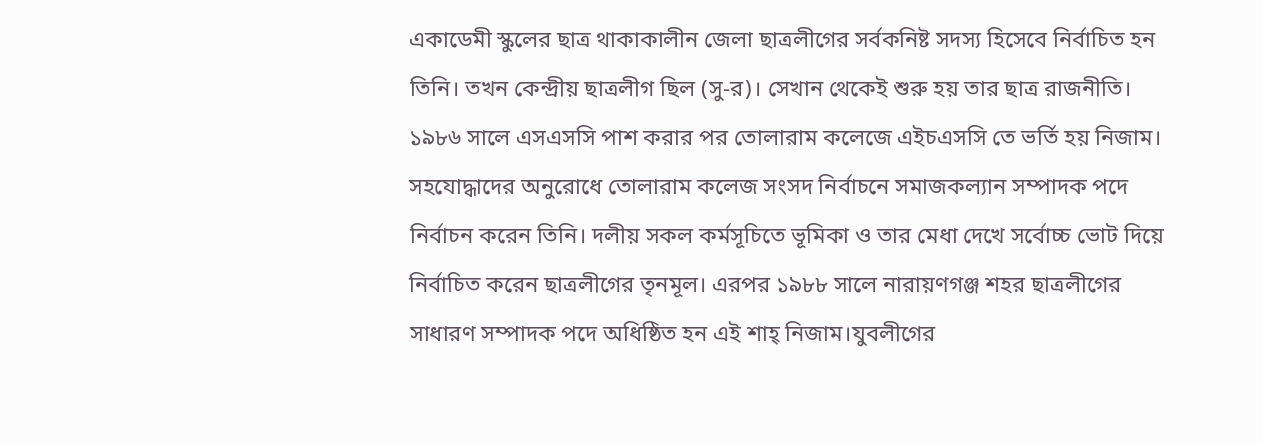একাডেমী স্কুলের ছাত্র থাকাকালীন জেলা ছাত্রলীগের সর্বকনিষ্ট সদস্য হিসেবে নির্বাচিত হন তিনি। তখন কেন্দ্রীয় ছাত্রলীগ ছিল (সু-র)। সেখান থেকেই শুরু হয় তার ছাত্র রাজনীতি। ১৯৮৬ সালে এসএসসি পাশ করার পর তোলারাম কলেজে এইচএসসি তে ভর্তি হয় নিজাম। সহযোদ্ধাদের অনুরোধে তোলারাম কলেজ সংসদ নির্বাচনে সমাজকল্যান সম্পাদক পদে নির্বাচন করেন তিনি। দলীয় সকল কর্মসূচিতে ভূমিকা ও তার মেধা দেখে সর্বোচ্চ ভোট দিয়ে নির্বাচিত করেন ছাত্রলীগের তৃনমূল। এরপর ১৯৮৮ সালে নারায়ণগঞ্জ শহর ছাত্রলীগের সাধারণ সম্পাদক পদে অধিষ্ঠিত হন এই শাহ্ নিজাম।যুবলীগের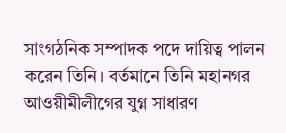সাংগঠনিক সম্পাদক পদে দায়িত্ব পালন করেন তিনি। বর্তমানে তিনি মহানগর আওয়ীমীলীগের যুগ্ন সাধারণ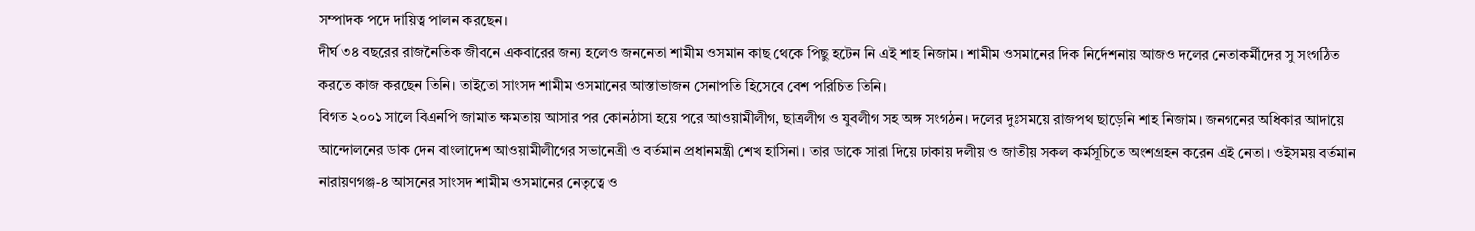সম্পাদক পদে দায়িত্ব পালন করছেন।
দীর্ঘ ৩৪ বছরের রাজনৈতিক জীবনে একবারের জন্য হলেও জননেতা শামীম ওসমান কাছ থেকে পিছু হটেন নি এই শাহ নিজাম। শামীম ওসমানের দিক নির্দেশনায় আজও দলের নেতাকর্মীদের সু সংগঠিত করতে কাজ করছেন তিনি। তাইতো সাংসদ শামীম ওসমানের আস্তাভাজন সেনাপতি হিসেবে বেশ পরিচিত তিনি।
বিগত ২০০১ সালে বিএনপি জামাত ক্ষমতায় আসার পর কোনঠাসা হয়ে পরে আওয়ামীলীগ, ছাত্রলীগ ও যুবলীগ সহ অঙ্গ সংগঠন। দলের দুঃসময়ে রাজপথ ছাড়েনি শাহ নিজাম। জনগনের অধিকার আদায়ে আন্দোলনের ডাক দেন বাংলাদেশ আওয়ামীলীগের সভানেত্রী ও বর্তমান প্রধানমন্ত্রী শেখ হাসিনা। তার ডাকে সারা দিয়ে ঢাকায় দলীয় ও জাতীয় সকল কর্মসূচিতে অংশগ্রহন করেন এই নেতা। ওইসময় বর্তমান নারায়ণগঞ্জ-৪ আসনের সাংসদ শামীম ওসমানের নেতৃত্বে ও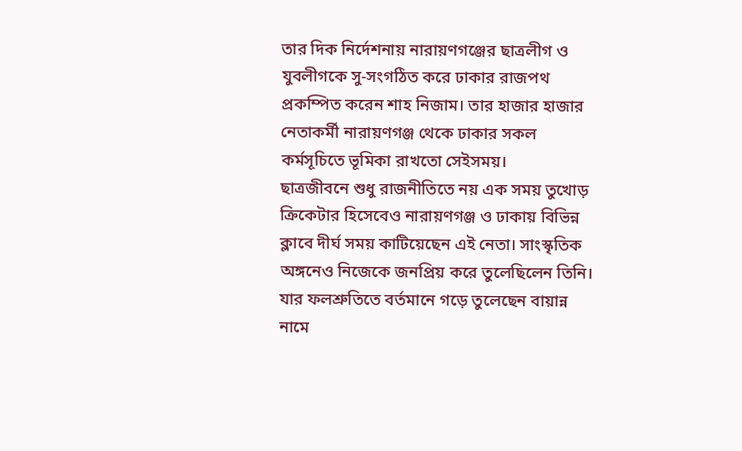তার দিক নির্দেশনায় নারায়ণগঞ্জের ছাত্রলীগ ও যুবলীগকে সু-সংগঠিত করে ঢাকার রাজপথ প্রকম্পিত করেন শাহ নিজাম। তার হাজার হাজার নেতাকর্মী নারায়ণগঞ্জ থেকে ঢাকার সকল কর্মসূচিতে ভূমিকা রাখতো সেইসময়।
ছাত্রজীবনে শুধু রাজনীতিতে নয় এক সময় তুখোড় ক্রিকেটার হিসেবেও নারায়ণগঞ্জ ও ঢাকায় বিভিন্ন ক্লাবে দীর্ঘ সময় কাটিয়েছেন এই নেতা। সাংস্কৃতিক অঙ্গনেও নিজেকে জনপ্রিয় করে তুলেছিলেন তিনি। যার ফলশ্রুতিতে বর্তমানে গড়ে তুলেছেন বায়ান্ন নামে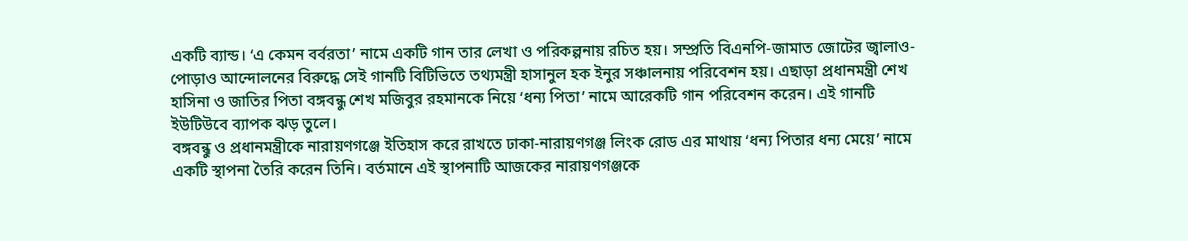একটি ব্যান্ড। ‘এ কেমন বর্বরতা’ নামে একটি গান তার লেখা ও পরিকল্পনায় রচিত হয়। সম্প্রতি বিএনপি-জামাত জোটের জ্বালাও-পোড়াও আন্দোলনের বিরুদ্ধে সেই গানটি বিটিভিতে তথ্যমন্ত্রী হাসানুল হক ইনুর সঞ্চালনায় পরিবেশন হয়। এছাড়া প্রধানমন্ত্রী শেখ হাসিনা ও জাতির পিতা বঙ্গবন্ধু শেখ মজিবুর রহমানকে নিয়ে ‘ধন্য পিতা’ নামে আরেকটি গান পরিবেশন করেন। এই গানটি ইউটিউবে ব্যাপক ঝড় তুলে।
বঙ্গবন্ধু ও প্রধানমন্ত্রীকে নারায়ণগঞ্জে ইতিহাস করে রাখতে ঢাকা-নারায়ণগঞ্জ লিংক রোড এর মাথায় ‘ধন্য পিতার ধন্য মেয়ে’ নামে একটি স্থাপনা তৈরি করেন তিনি। বর্তমানে এই স্থাপনাটি আজকের নারায়ণগঞ্জকে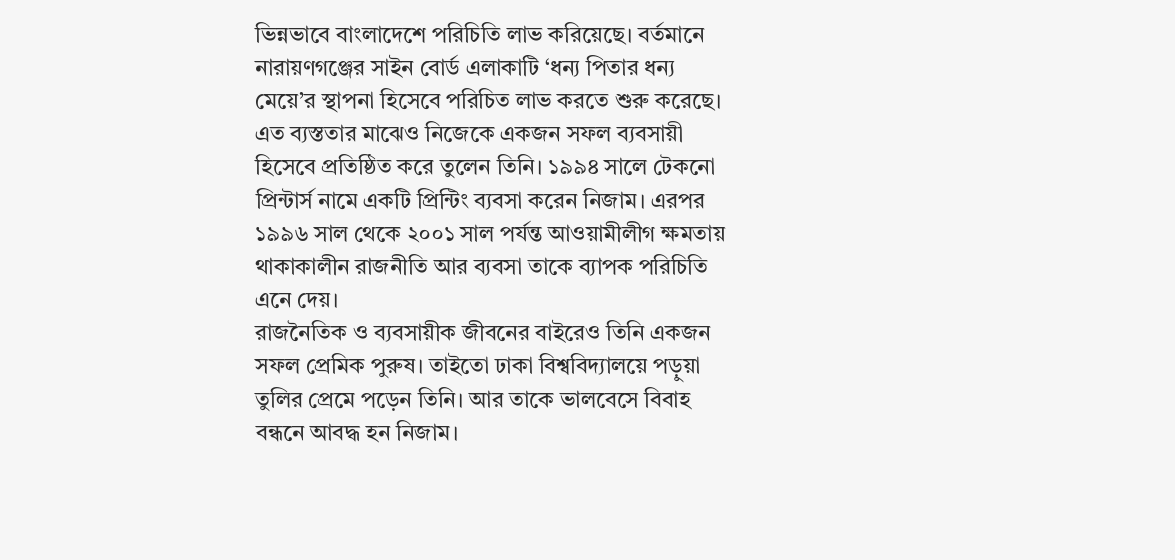ভিন্নভাবে বাংলাদেশে পরিচিতি লাভ করিয়েছে। বর্তমানে নারায়ণগঞ্জের সাইন বোর্ড এলাকাটি ‘ধন্য পিতার ধন্য মেয়ে’র স্থাপনা হিসেবে পরিচিত লাভ করতে শুরু করেছে।
এত ব্যস্ততার মাঝেও নিজেকে একজন সফল ব্যবসায়ী হিসেবে প্রতিষ্ঠিত করে তুলেন তিনি। ১৯৯৪ সালে টেকনো প্রিন্টার্স নামে একটি প্রিন্টিং ব্যবসা করেন নিজাম। এরপর ১৯৯৬ সাল থেকে ২০০১ সাল পর্যন্ত আওয়ামীলীগ ক্ষমতায় থাকাকালীন রাজনীতি আর ব্যবসা তাকে ব্যাপক পরিচিতি এনে দেয়।
রাজনৈতিক ও ব্যবসায়ীক জীবনের বাইরেও তিনি একজন সফল প্রেমিক পুরুষ। তাইতো ঢাকা বিশ্ববিদ্যালয়ে পড়ুয়া তুলির প্রেমে পড়েন তিনি। আর তাকে ভালবেসে বিবাহ বন্ধনে আবদ্ধ হন নিজাম।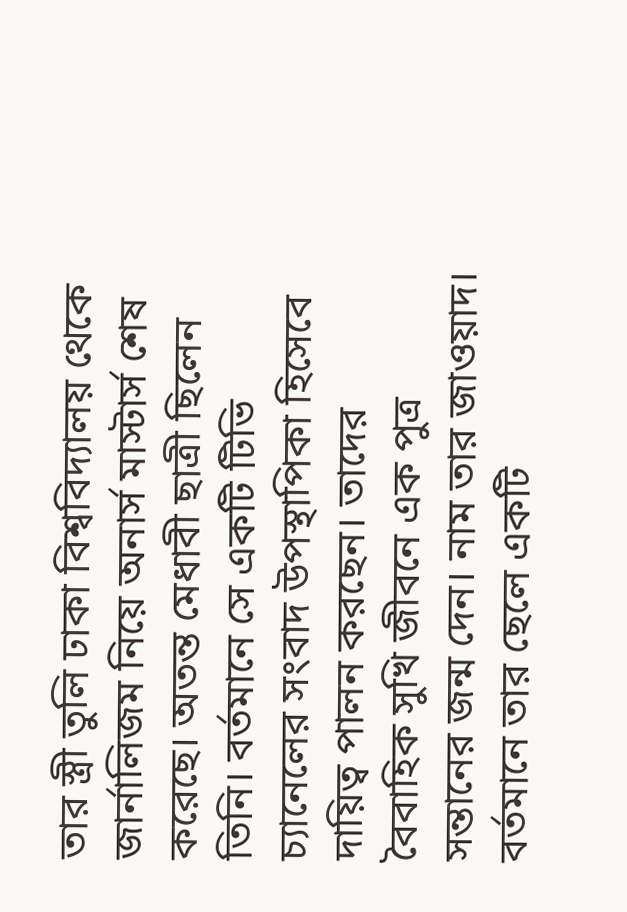তার স্ত্রী তুলি ঢাকা বিশ্ববিদ্যালয় থেকে জার্নালিজম নিয়ে অনার্স মাস্টার্স শেষ করেছে। অতন্ত মেধাবী ছাত্রী ছিলেন তিনি। বর্তমানে সে একটি টিভি চ্যানেলের সংবাদ উপস্থাপিকা হিসেবে দায়িত্ব পালন করছেন। তাদের বৈবাহিক সুখি জীবনে এক পুত্র সন্তানের জন্ম দেন। নাম তার জাওয়াদ। বর্তমানে তার ছেলে একটি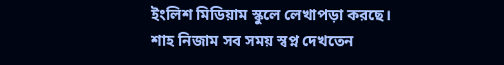ইংলিশ মিডিয়াম স্কুলে লেখাপড়া করছে।
শাহ নিজাম সব সময় স্বপ্ন দেখতেন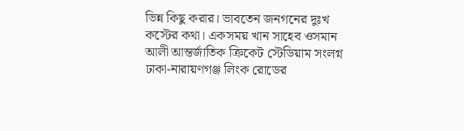ভিন্ন কিছু করার। ভাবতেন জনগনের দুঃখ কস্টের কথা। একসময় খান সাহেব ওসমান আলী আন্তর্জাতিক ক্রিকেট স্টেডিয়াম সংলগ্ন ঢাকা-নারায়ণগঞ্জ লিংক রোডের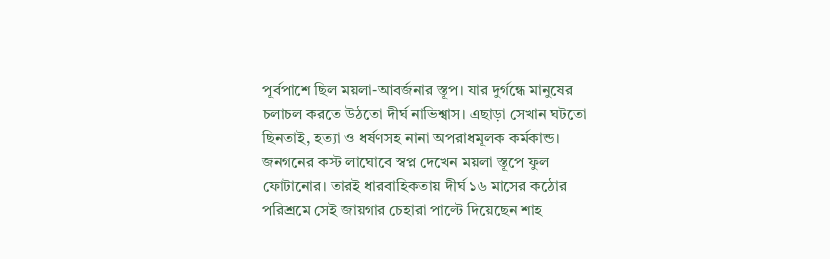পূর্বপাশে ছিল ময়লা-আবর্জনার স্তূপ। যার দুর্গন্ধে মানুষের চলাচল করতে উঠতো দীর্ঘ নাভিশ্বাস। এছাড়া সেখান ঘটতো ছিনতাই, হত্যা ও ধর্ষণসহ নানা অপরাধমূলক কর্মকান্ড। জনগনের কস্ট লাঘোবে স্বপ্ন দেখেন ময়লা স্তূপে ফুল ফোটানোর। তারই ধারবাহিকতায় দীর্ঘ ১৬ মাসের কঠোর পরিশ্রমে সেই জায়গার চেহারা পাল্টে দিয়েছেন শাহ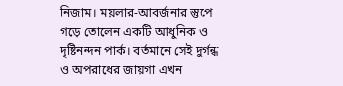নিজাম। ময়লার-আবর্জনার স্তুপে গড়ে তোলেন একটি আধুনিক ও দৃষ্টিনন্দন পার্ক। বর্তমানে সেই দুর্গন্ধ ও অপরাধের জায়গা এখন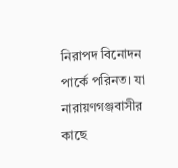নিরাপদ বিনোদন পার্কে পরিনত। যা নারায়ণগঞ্জবাসীর কাছে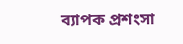ব্যাপক প্রশংসা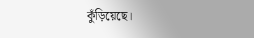কুঁড়িয়েছে।